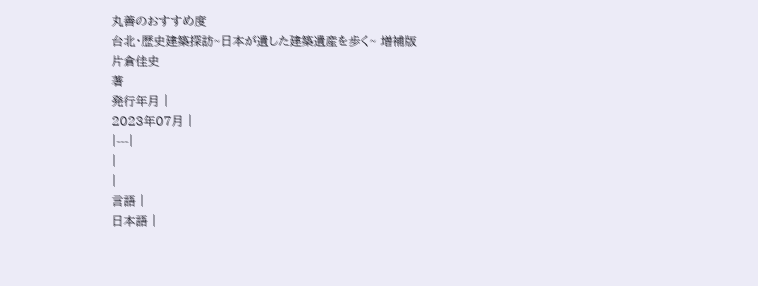丸善のおすすめ度
台北・歴史建築探訪~日本が遺した建築遺産を歩く~ 増補版
片倉佳史
著
発行年月 |
2023年07月 |
|---|
|
|
言語 |
日本語 |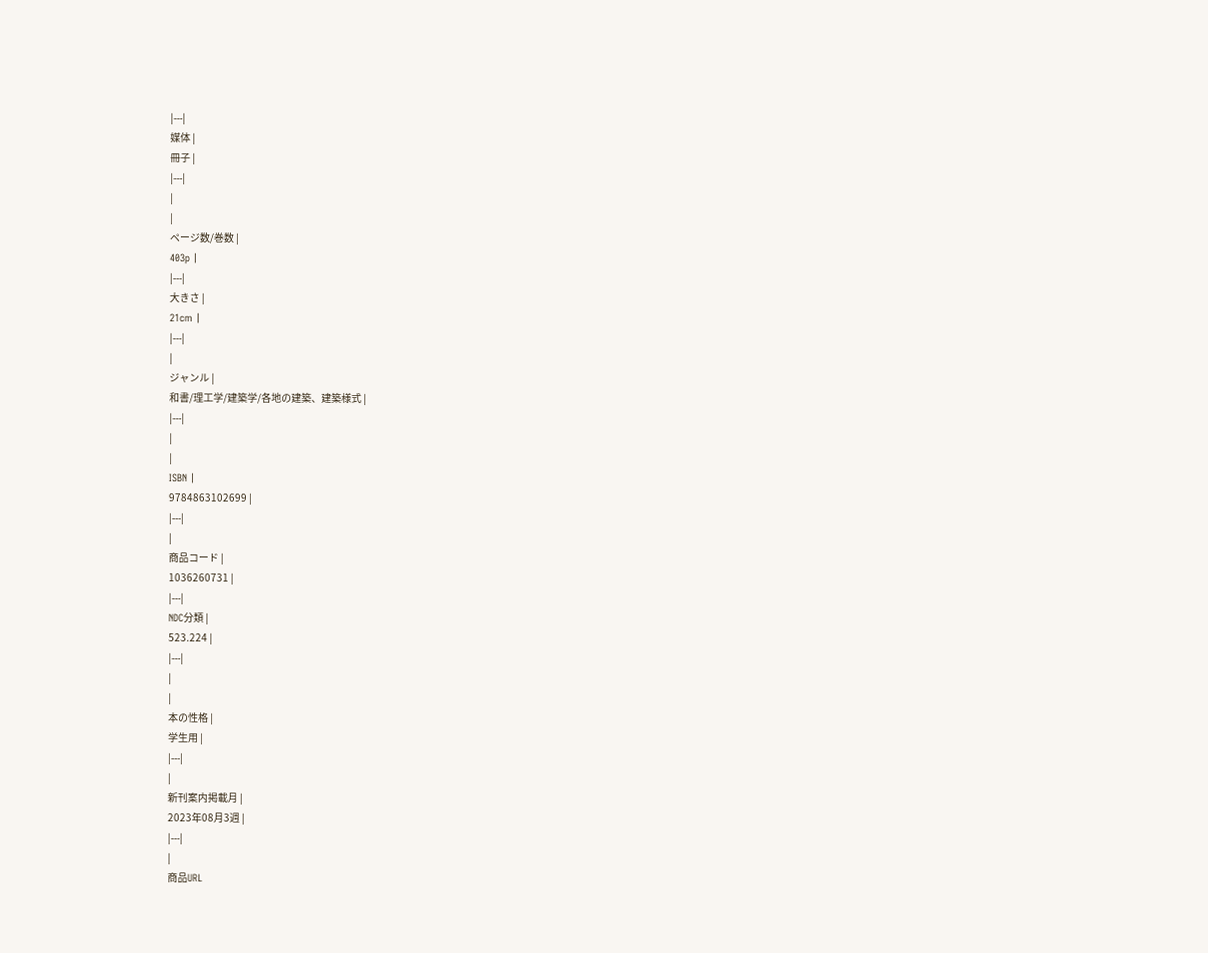|---|
媒体 |
冊子 |
|---|
|
|
ページ数/巻数 |
403p |
|---|
大きさ |
21cm |
|---|
|
ジャンル |
和書/理工学/建築学/各地の建築、建築様式 |
|---|
|
|
ISBN |
9784863102699 |
|---|
|
商品コード |
1036260731 |
|---|
NDC分類 |
523.224 |
|---|
|
|
本の性格 |
学生用 |
|---|
|
新刊案内掲載月 |
2023年08月3週 |
|---|
|
商品URL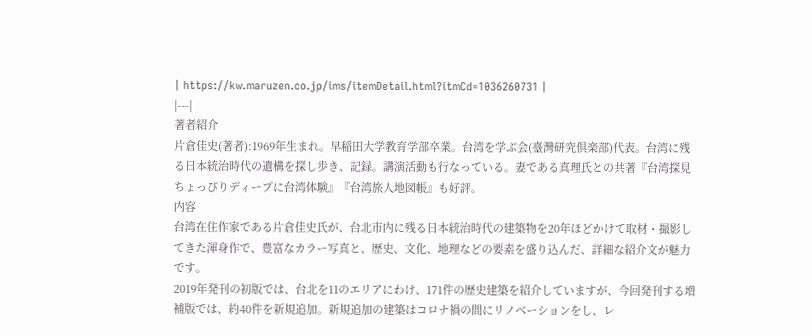| https://kw.maruzen.co.jp/ims/itemDetail.html?itmCd=1036260731 |
|---|
著者紹介
片倉佳史(著者):1969年生まれ。早稲田大学教育学部卒業。台湾を学ぶ会(臺灣研究倶楽部)代表。台湾に残る日本統治時代の遺構を探し歩き、記録。講演活動も行なっている。妻である真理氏との共著『台湾探見 ちょっぴりディープに台湾体験』『台湾旅人地図帳』も好評。
内容
台湾在住作家である片倉佳史氏が、台北市内に残る日本統治時代の建築物を20年ほどかけて取材・撮影してきた渾身作で、豊富なカラー写真と、歴史、文化、地理などの要素を盛り込んだ、詳細な紹介文が魅力です。
2019年発刊の初版では、台北を11のエリアにわけ、171件の歴史建築を紹介していますが、今回発刊する増補版では、約40件を新規追加。新規追加の建築はコロナ禍の間にリノベーションをし、レ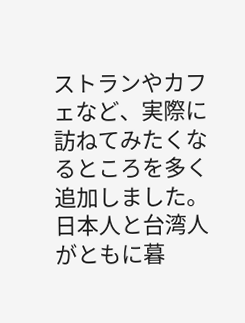ストランやカフェなど、実際に訪ねてみたくなるところを多く追加しました。
日本人と台湾人がともに暮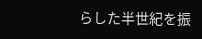らした半世紀を振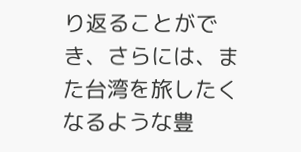り返ることができ、さらには、また台湾を旅したくなるような豊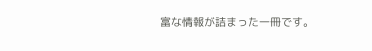富な情報が詰まった一冊です。